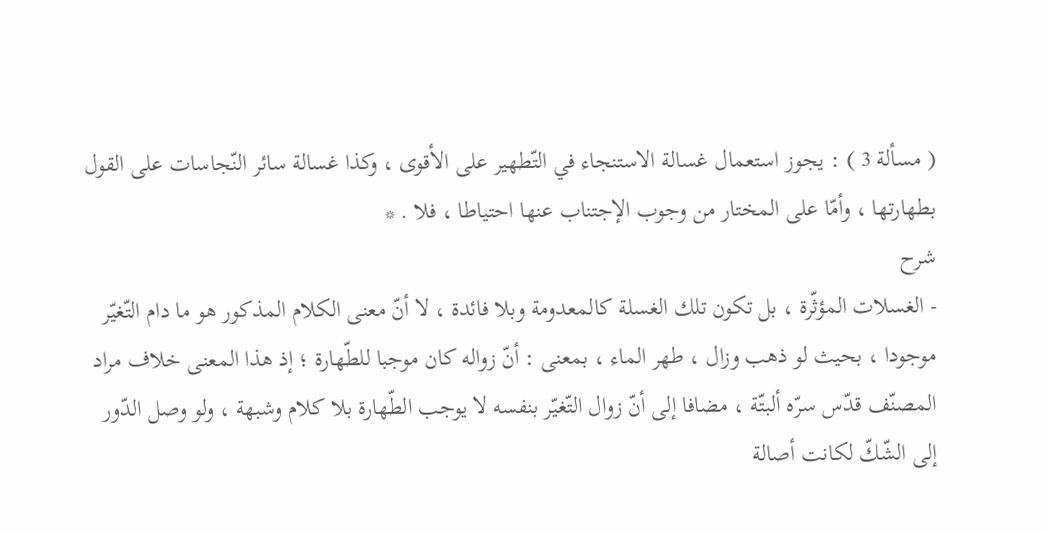( مسألة 3 ) : يجوز استعمال غسالة الاستنجاء في التّطهير على الأقوى ، وكذا غسالة سائر النّجاسات على القول بطهارتها ، وأمّا على المختار من وجوب الإجتناب عنها احتياطا ، فلا . *
شرح
- الغسلات المؤثّرة ، بل تكون تلك الغسلة كالمعدومة وبلا فائدة ، لا أنّ معنى الكلام المذكور هو ما دام التّغيّر موجودا ، بحيث لو ذهب وزال ، طهر الماء ، بمعنى : أنّ زواله كان موجبا للطّهارة ؛ إذ هذا المعنى خلاف مراد المصنّف قدّس سرّه ألبتّة ، مضافا إلى أنّ زوال التّغيّر بنفسه لا يوجب الطّهارة بلا كلام وشبهة ، ولو وصل الدّور إلى الشّكّ لكانت أصالة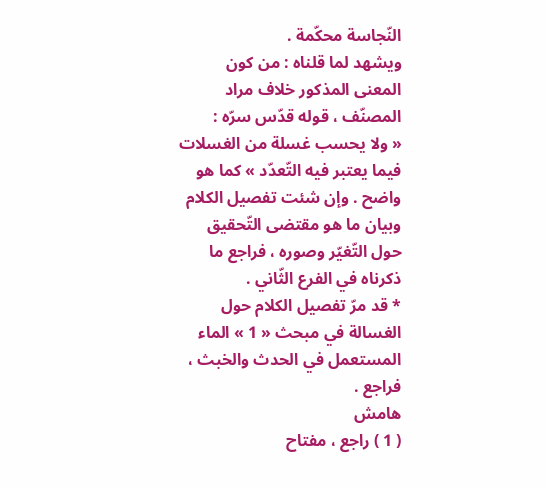النّجاسة محكّمة .
ويشهد لما قلناه : من كون المعنى المذكور خلاف مراد المصنّف ، قوله قدّس سرّه :
« ولا يحسب غسلة من الغسلات فيما يعتبر فيه التّعدّد » كما هو واضح . وإن شئت تفصيل الكلام وبيان ما هو مقتضى التّحقيق حول التّغيّر وصوره ، فراجع ما ذكرناه في الفرع الثّاني .
* قد مرّ تفصيل الكلام حول الغسالة في مبحث « 1 » الماء المستعمل في الحدث والخبث ، فراجع .
هامش
( 1 ) راجع ، مفتاح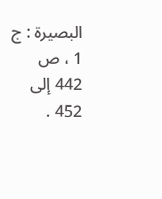البصيرة : ج 1 ، ص 442 إلى 452 .